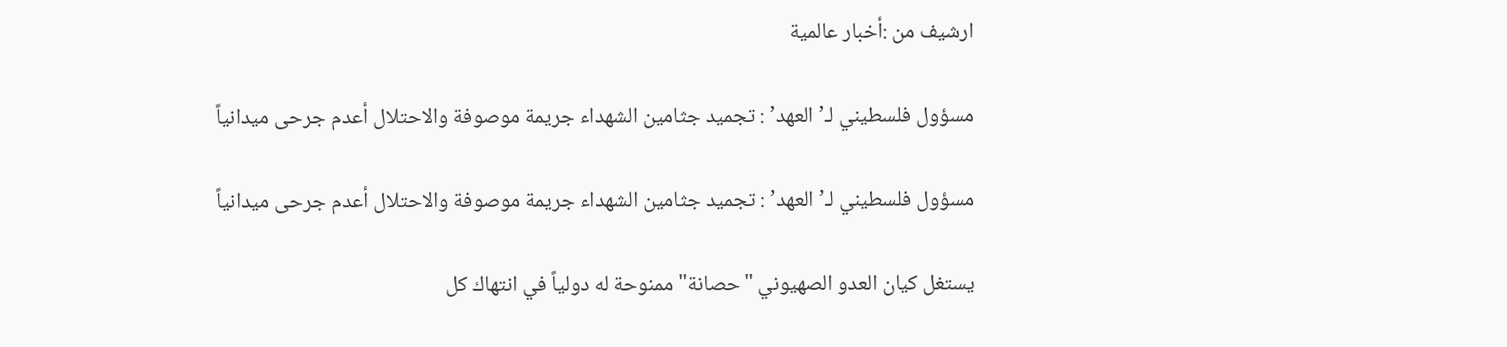ارشيف من :أخبار عالمية

مسؤول فلسطيني لـ’العهد’ : تجميد جثامين الشهداء جريمة موصوفة والاحتلال أعدم جرحى ميدانياً

مسؤول فلسطيني لـ’العهد’ : تجميد جثامين الشهداء جريمة موصوفة والاحتلال أعدم جرحى ميدانياً

يستغل كيان العدو الصهيوني "حصانة" ممنوحة له دولياً في انتهاك كل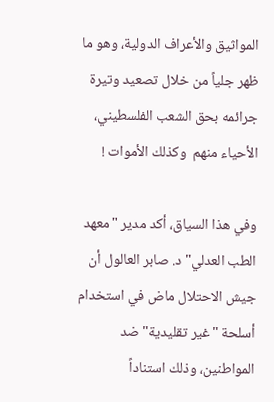المواثيق والأعراف الدولية، وهو ما ظهر جلياً من خلال تصعيد وتيرة جرائمه بحق الشعب الفلسطيني، الأحياء منهم  وكذلك الأموات !

وفي هذا السياق، أكد مدير "معهد الطب العدلي" د. صابر العالول أن جيش الاحتلال ماض في استخدام أسلحة "غير تقليدية" ضد المواطنين، وذلك استناداً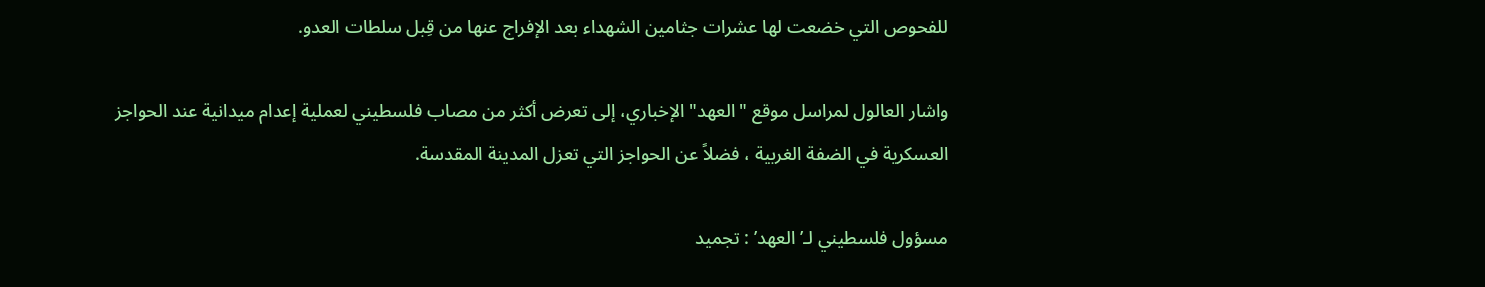للفحوص التي خضعت لها عشرات جثامين الشهداء بعد الإفراج عنها من قِبل سلطات العدو.

واشار العالول لمراسل موقع "العهد" الإخباري، إلى تعرض أكثر من مصاب فلسطيني لعملية إعدام ميدانية عند الحواجز العسكرية في الضفة الغربية ، فضلاً عن الحواجز التي تعزل المدينة المقدسة.

مسؤول فلسطيني لـ’العهد’ : تجميد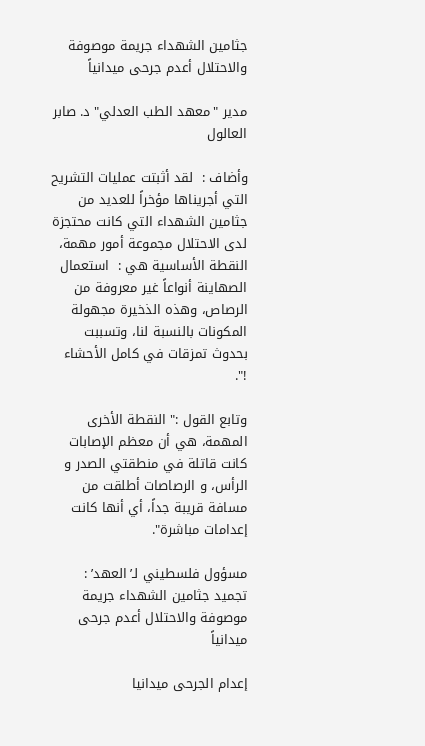جثامين الشهداء جريمة موصوفة والاحتلال أعدم جرحى ميدانياً

مدير "معهد الطب العدلي" د. صابر العالول

وأضاف :  لقد أثبتت عمليات التشريح التي أجريناها مؤخراً للعديد من جثامين الشهداء التي كانت محتجزة لدى الاحتلال مجموعة أمور مهمة، النقطة الأساسية هي :  استعمال الصهاينة أنواعاً غير معروفة من الرصاص، وهذه الذخيرة مجهولة المكونات بالنسبة لنا، وتسببت بحدوث تمزقات في كامل الأحشاء !".

وتابع القول :" النقطة الأخرى المهمة، هي أن معظم الإصابات كانت قاتلة في منطقتي الصدر و الرأس، و الرصاصات أطلقت من مسافة قريبة جداً، أي أنها كانت إعدامات مباشرة".

مسؤول فلسطيني لـ’العهد’ : تجميد جثامين الشهداء جريمة موصوفة والاحتلال أعدم جرحى ميدانياً

إعدام الجرحى ميدانيا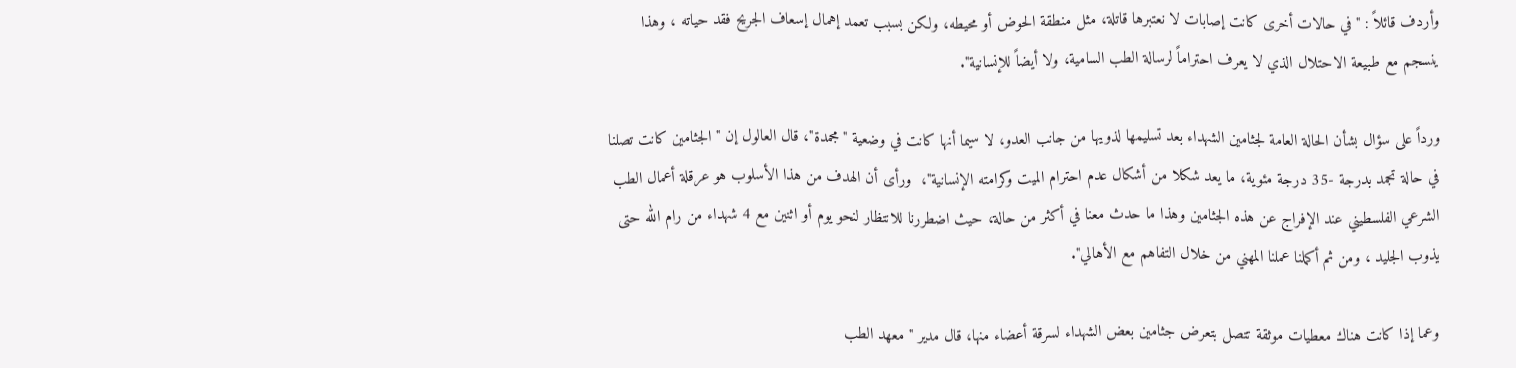وأردف قائلاً : "في حالات أخرى كانت إصابات لا نعتبرها قاتلة، مثل منطقة الحوض أو محيطه، ولكن بسبب تعمد إهمال إسعاف الجريح فقد حياته ، وهذا ينسجم مع طبيعة الاحتلال الذي لا يعرف احتراماً لرسالة الطب السامية، ولا أيضاً للإنسانية".

ورداً على سؤال بشأن الحالة العامة لجثامين الشهداء بعد تسليمها لذويها من جانب العدو، لا سيما أنها كانت في وضعية "مجمدة"، قال العالول إن " الجثامين كانت تصلنا في حالة تجمد بدرجة -35 درجة مئوية، ما يعد شكلا من أشكال عدم احترام الميت وكرامته الإنسانية"،  ورأى أن الهدف من هذا الأسلوب هو عرقلة أعمال الطب الشرعي الفلسطيني عند الإفراج عن هذه الجثامين وهذا ما حدث معنا في أكثر من حالة، حيث اضطررنا للانتظار لنحو يوم أو اثنين مع 4 شهداء من رام الله حتى يذوب الجليد ، ومن ثم أكملنا عملنا المهني من خلال التفاهم مع الأهالي".

وعما إذا كانت هناك معطيات موثقة تتصل بتعرض جثامين بعض الشهداء لسرقة أعضاء منها، قال مدير "معهد الطب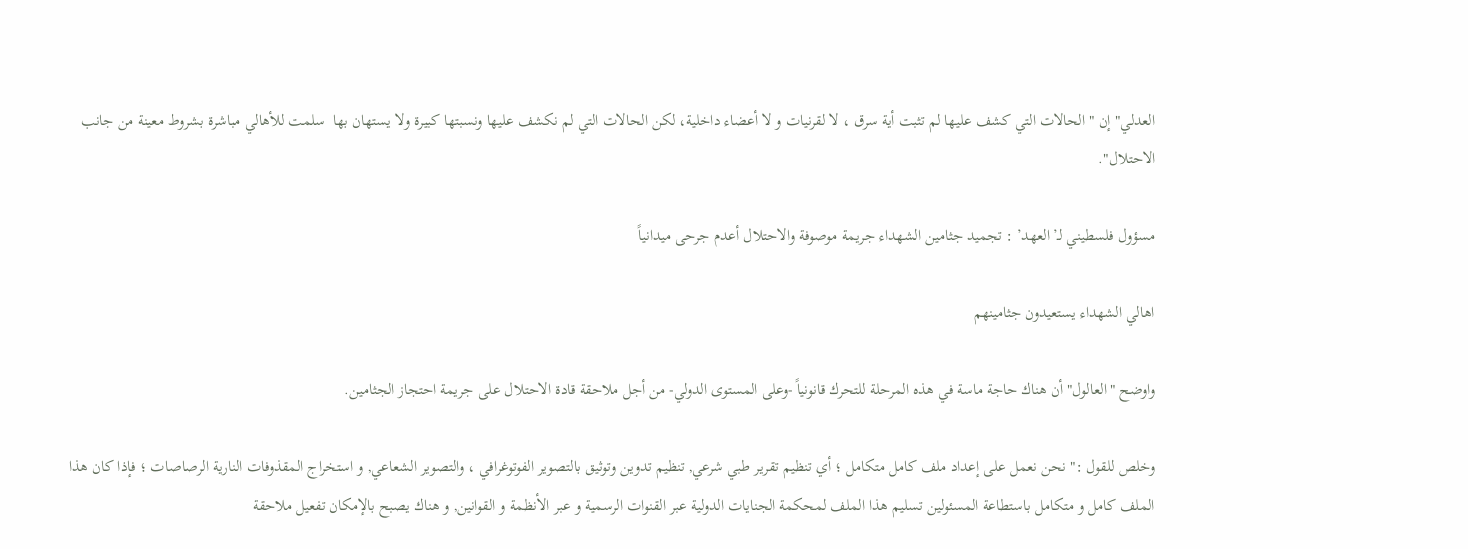العدلي" إن " الحالات التي كشف عليها لم تثبت أية سرق ، لا لقرنيات و لا أعضاء داخلية، لكن الحالات التي لم نكشف عليها ونسبتها كبيرة ولا يستهان بها  سلمت للأهالي مباشرة بشروط معينة من جانب الاحتلال".

مسؤول فلسطيني لـ’العهد’ : تجميد جثامين الشهداء جريمة موصوفة والاحتلال أعدم جرحى ميدانياً

اهالي الشهداء يستعيدون جثامينهم

واوضح "العالول" أن هناك حاجة ماسة في هذه المرحلة للتحرك قانونياً -وعلى المستوى الدولي- من أجل ملاحقة قادة الاحتلال على جريمة احتجاز الجثامين.

وخلص للقول :" نحن نعمل على إعداد ملف كامل متكامل ؛ أي تنظيم تقرير طبي شرعي, تنظيم تدوين وتوثيق بالتصوير الفوتوغرافي ، والتصوير الشعاعي, و استخراج المقذوفات النارية الرصاصات ؛ فإذا كان هذا الملف كامل و متكامل باستطاعة المسئولين تسليم هذا الملف لمحكمة الجنايات الدولية عبر القنوات الرسمية و عبر الأنظمة و القوانين, و هناك يصبح بالإمكان تفعيل ملاحقة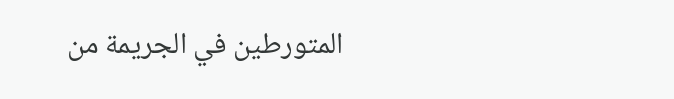المتورطين في الجريمة من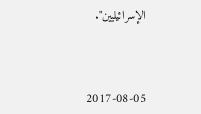الإسرائيليين".



2017-08-05